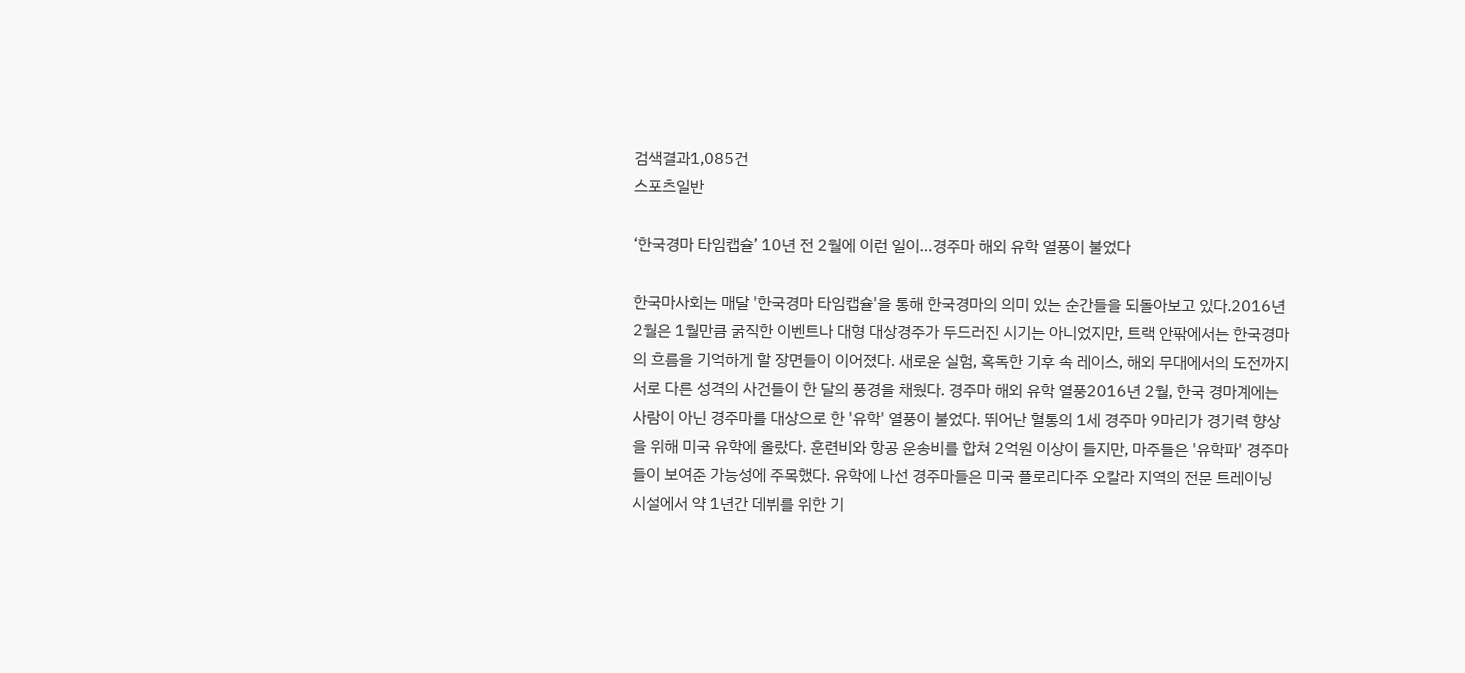검색결과1,085건
스포츠일반

‘한국경마 타임캡슐’ 10년 전 2월에 이런 일이…경주마 해외 유학 열풍이 불었다

한국마사회는 매달 '한국경마 타임캡슐'을 통해 한국경마의 의미 있는 순간들을 되돌아보고 있다.2016년 2월은 1월만큼 굵직한 이벤트나 대형 대상경주가 두드러진 시기는 아니었지만, 트랙 안팎에서는 한국경마의 흐름을 기억하게 할 장면들이 이어졌다. 새로운 실험, 혹독한 기후 속 레이스, 해외 무대에서의 도전까지 서로 다른 성격의 사건들이 한 달의 풍경을 채웠다. 경주마 해외 유학 열풍2016년 2월, 한국 경마계에는 사람이 아닌 경주마를 대상으로 한 '유학' 열풍이 불었다. 뛰어난 혈통의 1세 경주마 9마리가 경기력 향상을 위해 미국 유학에 올랐다. 훈련비와 항공 운송비를 합쳐 2억원 이상이 들지만, 마주들은 '유학파' 경주마들이 보여준 가능성에 주목했다. 유학에 나선 경주마들은 미국 플로리다주 오칼라 지역의 전문 트레이닝 시설에서 약 1년간 데뷔를 위한 기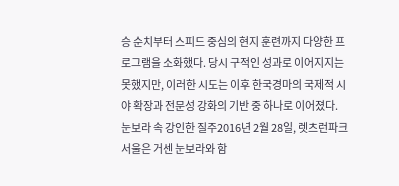승 순치부터 스피드 중심의 현지 훈련까지 다양한 프로그램을 소화했다. 당시 구적인 성과로 이어지지는 못했지만, 이러한 시도는 이후 한국경마의 국제적 시야 확장과 전문성 강화의 기반 중 하나로 이어졌다. 눈보라 속 강인한 질주2016년 2월 28일, 렛츠런파크 서울은 거센 눈보라와 함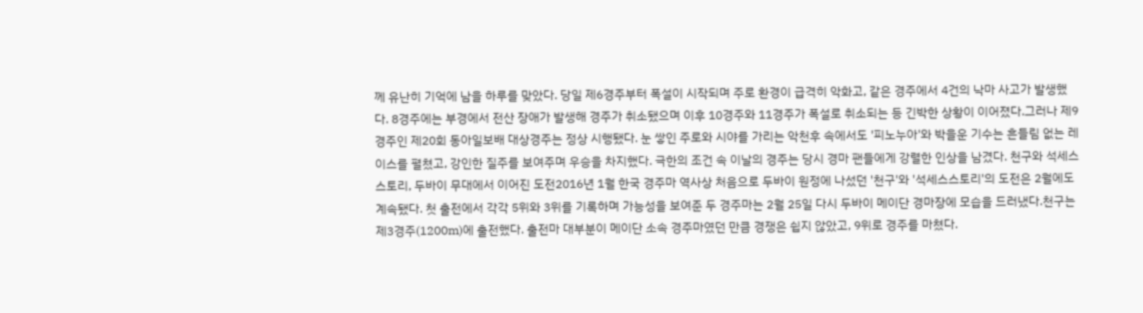께 유난히 기억에 남을 하루를 맞았다. 당일 제6경주부터 폭설이 시작되며 주로 환경이 급격히 악화고, 같은 경주에서 4건의 낙마 사고가 발생했다. 8경주에는 부경에서 전산 장애가 발생해 경주가 취소됐으며 이후 10경주와 11경주가 폭설로 취소되는 등 긴박한 상황이 이어졌다.그러나 제9경주인 제20회 동아일보배 대상경주는 정상 시행됐다. 눈 쌓인 주로와 시야를 가리는 악천후 속에서도 '피노누아'와 박을운 기수는 흔들림 없는 레이스를 펼쳤고, 강인한 질주를 보여주며 우승을 차지했다. 극한의 조건 속 이날의 경주는 당시 경마 팬들에게 강렬한 인상을 남겼다. 천구와 석세스스토리, 두바이 무대에서 이어진 도전2016년 1월 한국 경주마 역사상 처음으로 두바이 원정에 나섰던 '천구'와 '석세스스토리'의 도전은 2월에도 계속됐다. 첫 출전에서 각각 5위와 3위를 기록하며 가능성을 보여준 두 경주마는 2월 25일 다시 두바이 메이단 경마장에 모습을 드러냈다.천구는 제3경주(1200m)에 출전했다. 출전마 대부분이 메이단 소속 경주마였던 만큼 경쟁은 쉽지 않았고, 9위로 경주를 마쳤다.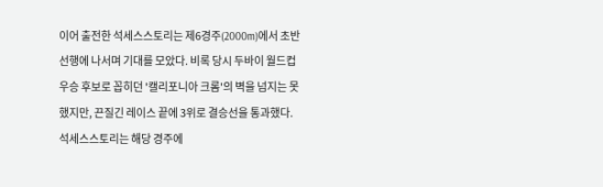이어 출전한 석세스스토리는 제6경주(2000m)에서 초반 선행에 나서며 기대를 모았다. 비록 당시 두바이 월드컵 우승 후보로 꼽히던 '캘리포니아 크롬'의 벽을 넘지는 못했지만, 끈질긴 레이스 끝에 3위로 결승선을 통과했다. 석세스스토리는 해당 경주에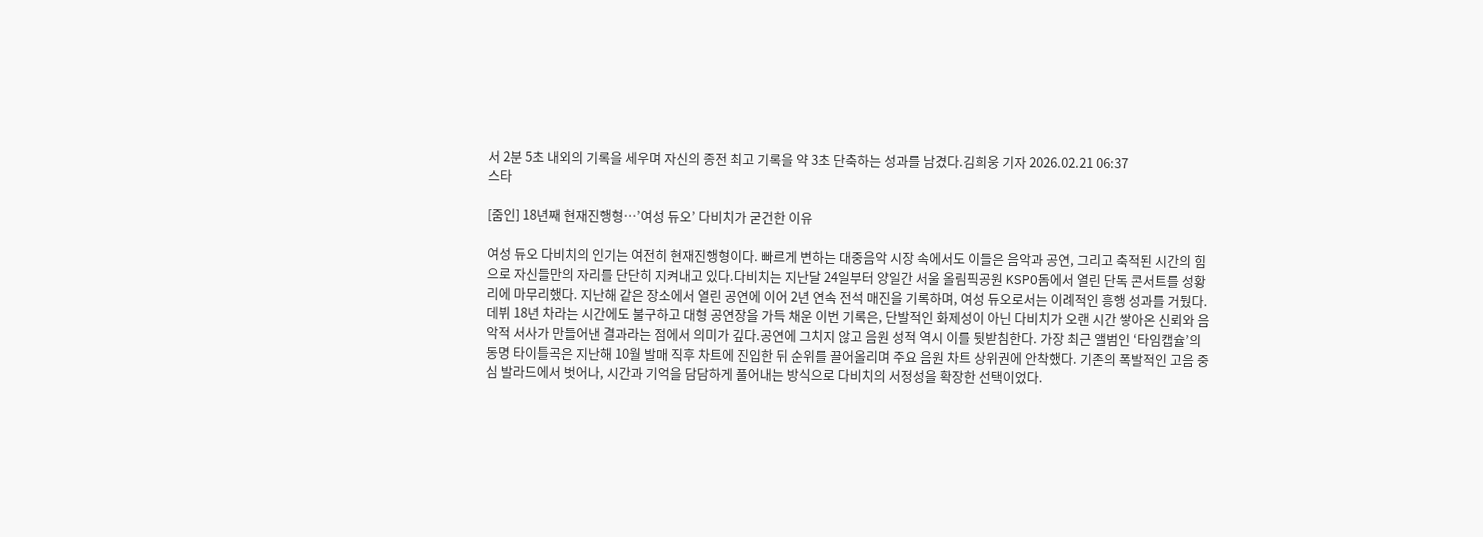서 2분 5초 내외의 기록을 세우며 자신의 종전 최고 기록을 약 3초 단축하는 성과를 남겼다.김희웅 기자 2026.02.21 06:37
스타

[줌인] 18년째 현재진행형…’여성 듀오’ 다비치가 굳건한 이유

여성 듀오 다비치의 인기는 여전히 현재진행형이다. 빠르게 변하는 대중음악 시장 속에서도 이들은 음악과 공연, 그리고 축적된 시간의 힘으로 자신들만의 자리를 단단히 지켜내고 있다.다비치는 지난달 24일부터 양일간 서울 올림픽공원 KSPO돔에서 열린 단독 콘서트를 성황리에 마무리했다. 지난해 같은 장소에서 열린 공연에 이어 2년 연속 전석 매진을 기록하며, 여성 듀오로서는 이례적인 흥행 성과를 거뒀다. 데뷔 18년 차라는 시간에도 불구하고 대형 공연장을 가득 채운 이번 기록은, 단발적인 화제성이 아닌 다비치가 오랜 시간 쌓아온 신뢰와 음악적 서사가 만들어낸 결과라는 점에서 의미가 깊다.공연에 그치지 않고 음원 성적 역시 이를 뒷받침한다. 가장 최근 앨범인 ‘타임캡슐’의 동명 타이틀곡은 지난해 10월 발매 직후 차트에 진입한 뒤 순위를 끌어올리며 주요 음원 차트 상위권에 안착했다. 기존의 폭발적인 고음 중심 발라드에서 벗어나, 시간과 기억을 담담하게 풀어내는 방식으로 다비치의 서정성을 확장한 선택이었다.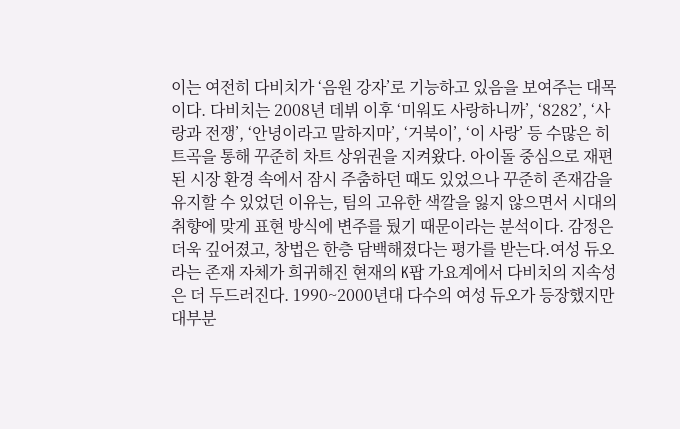이는 여전히 다비치가 ‘음원 강자’로 기능하고 있음을 보여주는 대목이다. 다비치는 2008년 데뷔 이후 ‘미워도 사랑하니까’, ‘8282’, ‘사랑과 전쟁’, ‘안녕이라고 말하지마’, ‘거북이’, ‘이 사랑’ 등 수많은 히트곡을 통해 꾸준히 차트 상위권을 지켜왔다. 아이돌 중심으로 재편된 시장 환경 속에서 잠시 주춤하던 때도 있었으나 꾸준히 존재감을 유지할 수 있었던 이유는, 팀의 고유한 색깔을 잃지 않으면서 시대의 취향에 맞게 표현 방식에 변주를 뒀기 때문이라는 분석이다. 감정은 더욱 깊어졌고, 창법은 한층 담백해졌다는 평가를 받는다.여성 듀오라는 존재 자체가 희귀해진 현재의 K팝 가요계에서 다비치의 지속성은 더 두드러진다. 1990~2000년대 다수의 여성 듀오가 등장했지만 대부분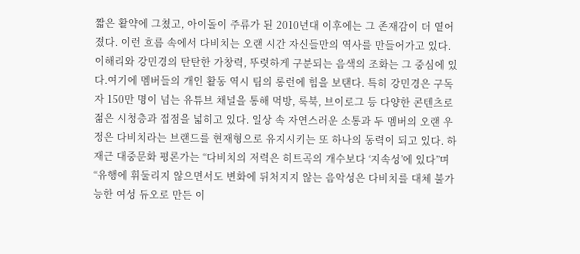짧은 활약에 그쳤고, 아이돌이 주류가 된 2010년대 이후에는 그 존재감이 더 옅어졌다. 이런 흐름 속에서 다비치는 오랜 시간 자신들만의 역사를 만들어가고 있다. 이해리와 강민경의 탄탄한 가창력, 뚜렷하게 구분되는 음색의 조화는 그 중심에 있다.여기에 멤버들의 개인 활동 역시 팀의 롱런에 힘을 보탠다. 특히 강민경은 구독자 150만 명이 넘는 유튜브 채널을 통해 먹방, 룩북, 브이로그 등 다양한 콘텐츠로 젊은 시청층과 접점을 넓히고 있다. 일상 속 자연스러운 소통과 두 멤버의 오랜 우정은 다비치라는 브랜드를 현재형으로 유지시키는 또 하나의 동력이 되고 있다. 하재근 대중문화 평론가는 “다비치의 저력은 히트곡의 개수보다 ‘지속성’에 있다”며 “유행에 휘둘리지 않으면서도 변화에 뒤처지지 않는 음악성은 다비치를 대체 불가능한 여성 듀오로 만든 이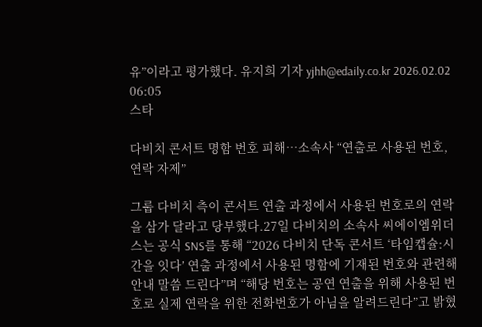유”이라고 평가했다. 유지희 기자 yjhh@edaily.co.kr 2026.02.02 06:05
스타

다비치 콘서트 명함 번호 피해…소속사 “연출로 사용된 번호, 연락 자제”

그룹 다비치 측이 콘서트 연출 과정에서 사용된 번호로의 연락을 삼가 달라고 당부했다.27일 다비치의 소속사 씨에이엠위더스는 공식 SNS를 통해 “2026 다비치 단독 콘서트 ‘타임캡슐:시간을 잇다’ 연출 과정에서 사용된 명함에 기재된 번호와 관련해 안내 말씀 드린다”며 “해당 번호는 공연 연출을 위해 사용된 번호로 실제 연락을 위한 전화번호가 아님을 알려드린다”고 밝혔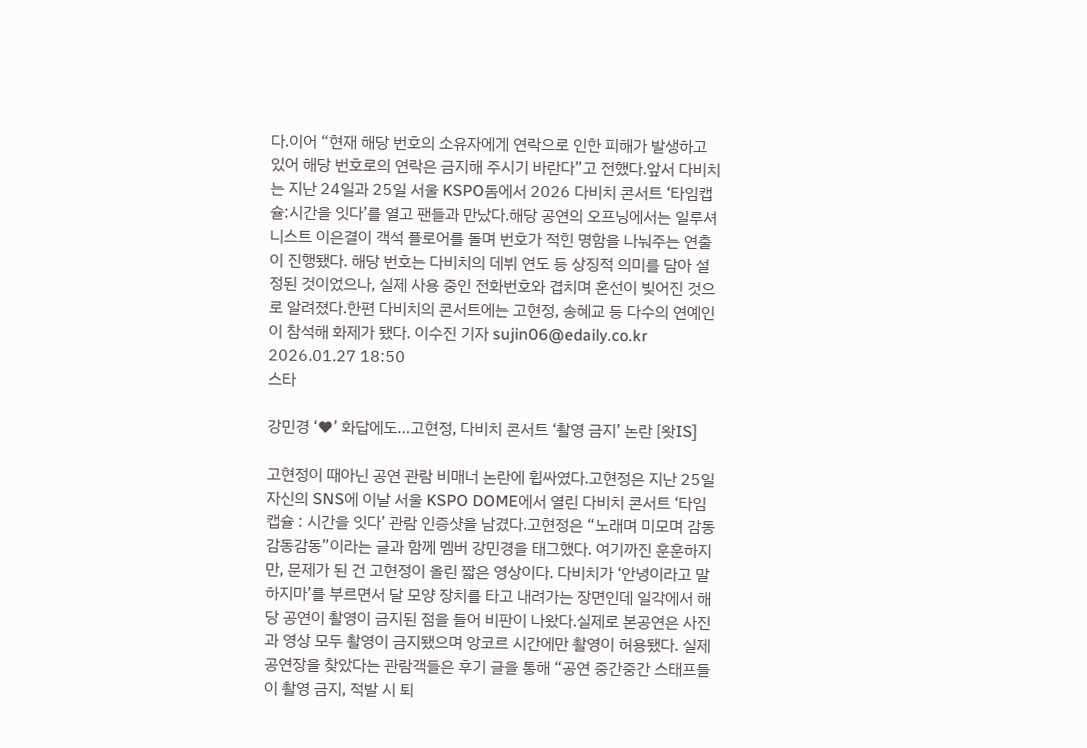다.이어 “현재 해당 번호의 소유자에게 연락으로 인한 피해가 발생하고 있어 해당 번호로의 연락은 금지해 주시기 바란다”고 전했다.앞서 다비치는 지난 24일과 25일 서울 KSPO돔에서 2026 다비치 콘서트 ‘타임캡슐:시간을 잇다’를 열고 팬들과 만났다.해당 공연의 오프닝에서는 일루셔니스트 이은결이 객석 플로어를 돌며 번호가 적힌 명함을 나눠주는 연출이 진행됐다. 해당 번호는 다비치의 데뷔 연도 등 상징적 의미를 담아 설정된 것이었으나, 실제 사용 중인 전화번호와 겹치며 혼선이 빚어진 것으로 알려졌다.한편 다비치의 콘서트에는 고현정, 송혜교 등 다수의 연예인이 참석해 화제가 됐다. 이수진 기자 sujin06@edaily.co.kr 2026.01.27 18:50
스타

강민경 ‘♥’ 화답에도…고현정, 다비치 콘서트 ‘촬영 금지’ 논란 [왓IS]

고현정이 때아닌 공연 관람 비매너 논란에 휩싸였다.고현정은 지난 25일 자신의 SNS에 이날 서울 KSPO DOME에서 열린 다비치 콘서트 ‘타임 캡슐 : 시간을 잇다’ 관람 인증샷을 남겼다.고현정은 “노래며 미모며 감동감동감동”이라는 글과 함께 멤버 강민경을 태그했다. 여기까진 훈훈하지만, 문제가 된 건 고현정이 올린 짧은 영상이다. 다비치가 ‘안녕이라고 말하지마’를 부르면서 달 모양 장치를 타고 내려가는 장면인데 일각에서 해당 공연이 촬영이 금지된 점을 들어 비판이 나왔다.실제로 본공연은 사진과 영상 모두 촬영이 금지됐으며 앙코르 시간에만 촬영이 허용됐다. 실제 공연장을 찾았다는 관람객들은 후기 글을 통해 “공연 중간중간 스태프들이 촬영 금지, 적발 시 퇴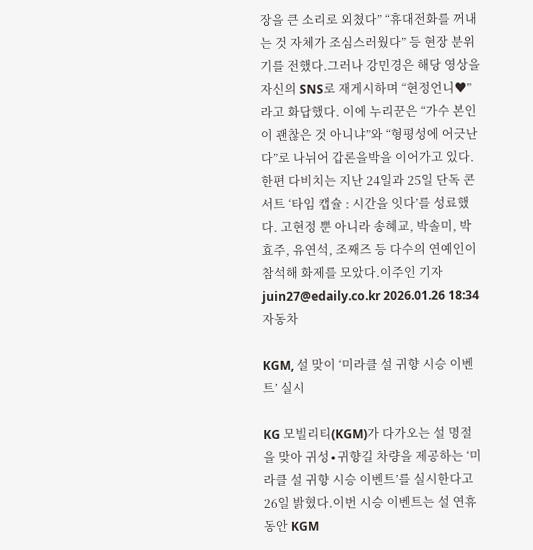장을 큰 소리로 외쳤다” “휴대전화를 꺼내는 것 자체가 조심스러웠다” 등 현장 분위기를 전했다.그러나 강민경은 해당 영상을 자신의 SNS로 재게시하며 “현정언니♥”라고 화답했다. 이에 누리꾼은 “가수 본인이 괜찮은 것 아니냐”와 “형평성에 어긋난다”로 나뉘어 갑론을박을 이어가고 있다.한편 다비치는 지난 24일과 25일 단독 콘서트 ‘타임 캡슐 : 시간을 잇다’를 성료했다. 고현정 뿐 아니라 송혜교, 박솔미, 박효주, 유연석, 조째즈 등 다수의 연예인이 참석해 화제를 모았다.이주인 기자 juin27@edaily.co.kr 2026.01.26 18:34
자동차

KGM, 설 맞이 ‘미라클 설 귀향 시승 이벤트’ 실시

KG 모빌리티(KGM)가 다가오는 설 명절을 맞아 귀성∙귀향길 차량을 제공하는 ‘미라클 설 귀향 시승 이벤트’를 실시한다고 26일 밝혔다.이번 시승 이벤트는 설 연휴 동안 KGM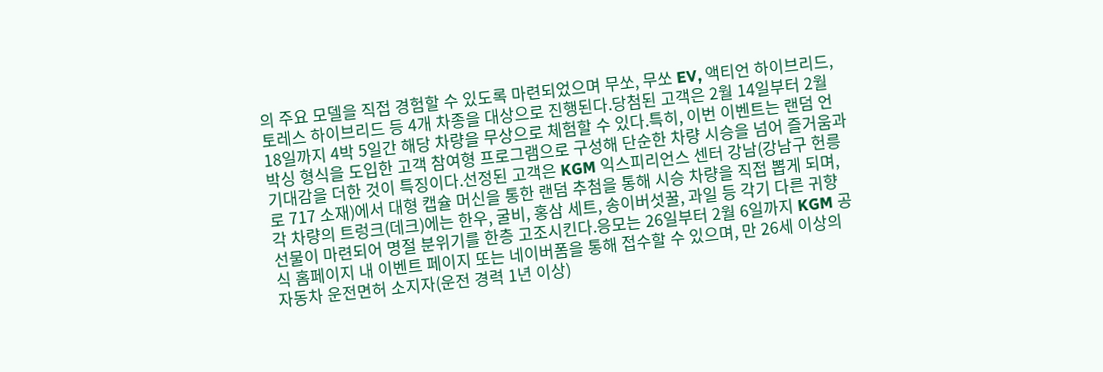의 주요 모델을 직접 경험할 수 있도록 마련되었으며 무쏘, 무쏘 EV, 액티언 하이브리드, 토레스 하이브리드 등 4개 차종을 대상으로 진행된다.당첨된 고객은 2월 14일부터 2월 18일까지 4박 5일간 해당 차량을 무상으로 체험할 수 있다.특히, 이번 이벤트는 랜덤 언박싱 형식을 도입한 고객 참여형 프로그램으로 구성해 단순한 차량 시승을 넘어 즐거움과 기대감을 더한 것이 특징이다.선정된 고객은 KGM 익스피리언스 센터 강남(강남구 헌릉로 717 소재)에서 대형 캡슐 머신을 통한 랜덤 추첨을 통해 시승 차량을 직접 뽑게 되며, 각 차량의 트렁크(데크)에는 한우, 굴비, 홍삼 세트, 송이버섯꿀, 과일 등 각기 다른 귀향 선물이 마련되어 명절 분위기를 한층 고조시킨다.응모는 26일부터 2월 6일까지 KGM 공식 홈페이지 내 이벤트 페이지 또는 네이버폼을 통해 접수할 수 있으며, 만 26세 이상의 자동차 운전면허 소지자(운전 경력 1년 이상)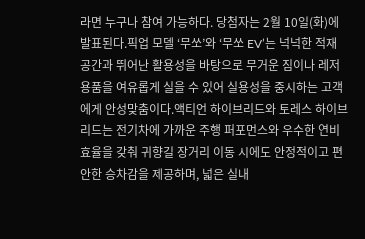라면 누구나 참여 가능하다. 당첨자는 2월 10일(화)에 발표된다.픽업 모델 ‘무쏘’와 ‘무쏘 EV’는 넉넉한 적재 공간과 뛰어난 활용성을 바탕으로 무거운 짐이나 레저 용품을 여유롭게 실을 수 있어 실용성을 중시하는 고객에게 안성맞춤이다.액티언 하이브리드와 토레스 하이브리드는 전기차에 가까운 주행 퍼포먼스와 우수한 연비 효율을 갖춰 귀향길 장거리 이동 시에도 안정적이고 편안한 승차감을 제공하며, 넓은 실내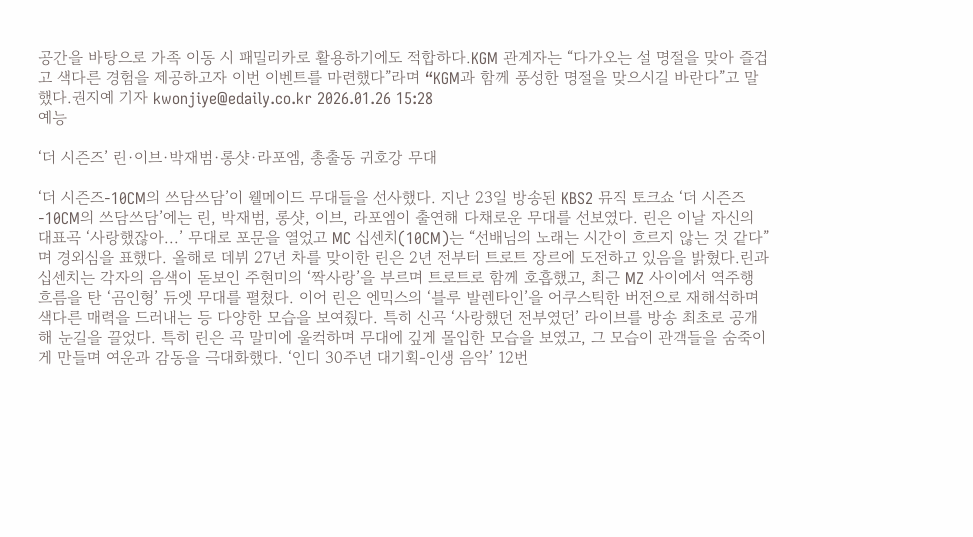공간을 바탕으로 가족 이동 시 패밀리카로 활용하기에도 적합하다.KGM 관계자는 “다가오는 설 명절을 맞아 즐겁고 색다른 경험을 제공하고자 이번 이벤트를 마련했다”라며 “KGM과 함께 풍성한 명절을 맞으시길 바란다”고 말했다.권지예 기자 kwonjiye@edaily.co.kr 2026.01.26 15:28
예능

‘더 시즌즈’ 린·이브·박재범·롱샷·라포엠, 총출동 귀호강 무대

‘더 시즌즈-10CM의 쓰담쓰담’이 웰메이드 무대들을 선사했다. 지난 23일 방송된 KBS2 뮤직 토크쇼 ‘더 시즌즈-10CM의 쓰담쓰담’에는 린, 박재범, 롱샷, 이브, 라포엠이 출연해 다채로운 무대를 선보였다. 린은 이날 자신의 대표곡 ‘사랑했잖아...’ 무대로 포문을 열었고 MC 십센치(10CM)는 “선배님의 노래는 시간이 흐르지 않는 것 같다”며 경외심을 표했다. 올해로 데뷔 27년 차를 맞이한 린은 2년 전부터 트로트 장르에 도전하고 있음을 밝혔다.린과 십센치는 각자의 음색이 돋보인 주현미의 ‘짝사랑’을 부르며 트로트로 함께 호흡했고, 최근 MZ 사이에서 역주행 흐름을 탄 ‘곰인형’ 듀엣 무대를 펼쳤다. 이어 린은 엔믹스의 ‘블루 발렌타인’을 어쿠스틱한 버전으로 재해석하며 색다른 매력을 드러내는 등 다양한 모습을 보여줬다. 특히 신곡 ‘사랑했던 전부였던’ 라이브를 방송 최초로 공개해 눈길을 끌었다. 특히 린은 곡 말미에 울컥하며 무대에 깊게 몰입한 모습을 보였고, 그 모습이 관객들을 숨죽이게 만들며 여운과 감동을 극대화했다. ‘인디 30주년 대기획-인생 음악’ 12번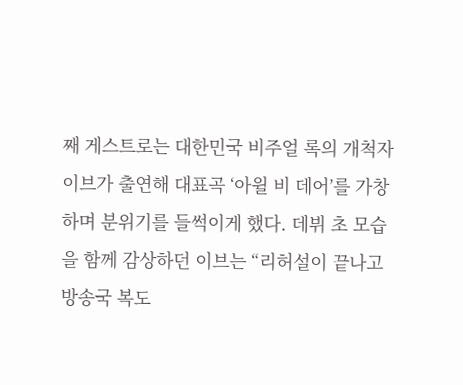째 게스트로는 대한민국 비주얼 록의 개척자 이브가 출연해 대표곡 ‘아윌 비 데어’를 가창하며 분위기를 들썩이게 했다. 데뷔 초 모습을 함께 감상하던 이브는 “리허설이 끝나고 방송국 복도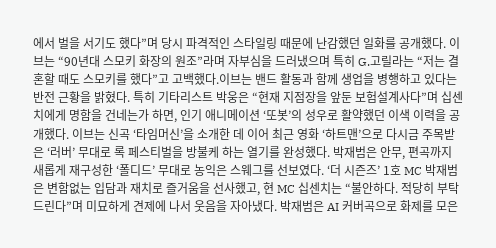에서 벌을 서기도 했다”며 당시 파격적인 스타일링 때문에 난감했던 일화를 공개했다. 이브는 “90년대 스모키 화장의 원조”라며 자부심을 드러냈으며 특히 G.고릴라는 “저는 결혼할 때도 스모키를 했다”고 고백했다.이브는 밴드 활동과 함께 생업을 병행하고 있다는 반전 근황을 밝혔다. 특히 기타리스트 박웅은 “현재 지점장을 앞둔 보험설계사다”며 십센치에게 명함을 건네는가 하면, 인기 애니메이션 ‘또봇’의 성우로 활약했던 이색 이력을 공개했다. 이브는 신곡 ‘타임머신’을 소개한 데 이어 최근 영화 ‘하트맨’으로 다시금 주목받은 ‘러버’ 무대로 록 페스티벌을 방불케 하는 열기를 완성했다. 박재범은 안무, 편곡까지 새롭게 재구성한 ‘폴디드’ 무대로 농익은 스웨그를 선보였다. ‘더 시즌즈’ 1호 MC 박재범은 변함없는 입담과 재치로 즐거움을 선사했고, 현 MC 십센치는 “불안하다. 적당히 부탁드린다”며 미묘하게 견제에 나서 웃음을 자아냈다. 박재범은 AI 커버곡으로 화제를 모은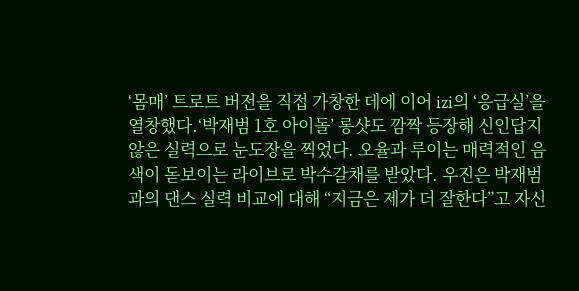‘몸매’ 트로트 버전을 직접 가창한 데에 이어 izi의 ‘응급실’을 열창했다.‘박재범 1호 아이돌’ 롱샷도 깜짝 등장해 신인답지 않은 실력으로 눈도장을 찍었다. 오율과 루이는 매력적인 음색이 돋보이는 라이브로 박수갈채를 받았다. 우진은 박재범과의 댄스 실력 비교에 대해 “지금은 제가 더 잘한다”고 자신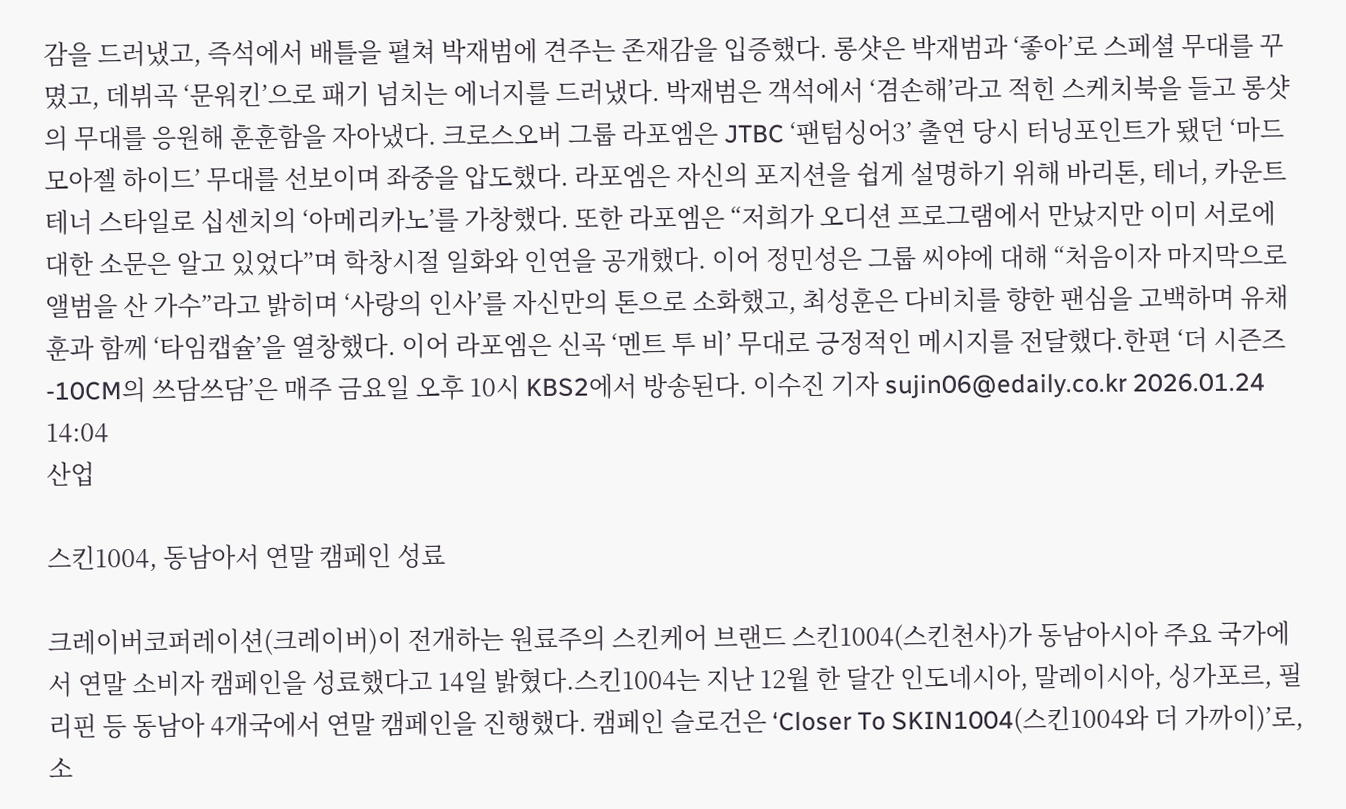감을 드러냈고, 즉석에서 배틀을 펼쳐 박재범에 견주는 존재감을 입증했다. 롱샷은 박재범과 ‘좋아’로 스페셜 무대를 꾸몄고, 데뷔곡 ‘문워킨’으로 패기 넘치는 에너지를 드러냈다. 박재범은 객석에서 ‘겸손해’라고 적힌 스케치북을 들고 롱샷의 무대를 응원해 훈훈함을 자아냈다. 크로스오버 그룹 라포엠은 JTBC ‘팬텀싱어3’ 출연 당시 터닝포인트가 됐던 ‘마드모아젤 하이드’ 무대를 선보이며 좌중을 압도했다. 라포엠은 자신의 포지션을 쉽게 설명하기 위해 바리톤, 테너, 카운트테너 스타일로 십센치의 ‘아메리카노’를 가창했다. 또한 라포엠은 “저희가 오디션 프로그램에서 만났지만 이미 서로에 대한 소문은 알고 있었다”며 학창시절 일화와 인연을 공개했다. 이어 정민성은 그룹 씨야에 대해 “처음이자 마지막으로 앨범을 산 가수”라고 밝히며 ‘사랑의 인사’를 자신만의 톤으로 소화했고, 최성훈은 다비치를 향한 팬심을 고백하며 유채훈과 함께 ‘타임캡슐’을 열창했다. 이어 라포엠은 신곡 ‘멘트 투 비’ 무대로 긍정적인 메시지를 전달했다.한편 ‘더 시즌즈-10CM의 쓰담쓰담’은 매주 금요일 오후 10시 KBS2에서 방송된다. 이수진 기자 sujin06@edaily.co.kr 2026.01.24 14:04
산업

스킨1004, 동남아서 연말 캠페인 성료

크레이버코퍼레이션(크레이버)이 전개하는 원료주의 스킨케어 브랜드 스킨1004(스킨천사)가 동남아시아 주요 국가에서 연말 소비자 캠페인을 성료했다고 14일 밝혔다.스킨1004는 지난 12월 한 달간 인도네시아, 말레이시아, 싱가포르, 필리핀 등 동남아 4개국에서 연말 캠페인을 진행했다. 캠페인 슬로건은 ‘Closer To SKIN1004(스킨1004와 더 가까이)’로, 소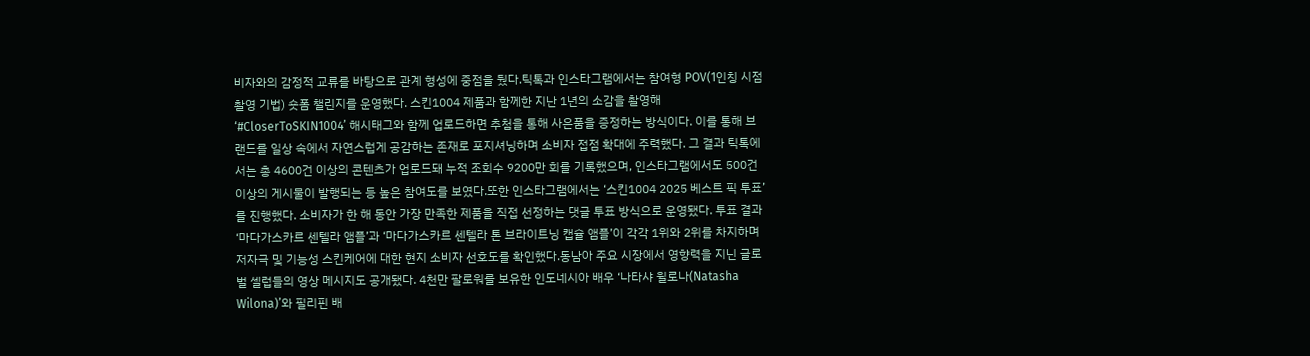비자와의 감정적 교류를 바탕으로 관계 형성에 중점을 뒀다.틱톡과 인스타그램에서는 참여형 POV(1인칭 시점 촬영 기법) 숏폼 챌린지를 운영했다. 스킨1004 제품과 함께한 지난 1년의 소감을 촬영해 ‘#CloserToSKIN1004’ 해시태그와 함께 업로드하면 추첨을 통해 사은품을 증정하는 방식이다. 이를 통해 브랜드를 일상 속에서 자연스럽게 공감하는 존재로 포지셔닝하며 소비자 접점 확대에 주력했다. 그 결과 틱톡에서는 총 4600건 이상의 콘텐츠가 업로드돼 누적 조회수 9200만 회를 기록했으며, 인스타그램에서도 500건 이상의 게시물이 발행되는 등 높은 참여도를 보였다.또한 인스타그램에서는 ‘스킨1004 2025 베스트 픽 투표’를 진행했다. 소비자가 한 해 동안 가장 만족한 제품을 직접 선정하는 댓글 투표 방식으로 운영됐다. 투표 결과 ‘마다가스카르 센텔라 앰플’과 ‘마다가스카르 센텔라 톤 브라이트닝 캡슐 앰플’이 각각 1위와 2위를 차지하며 저자극 및 기능성 스킨케어에 대한 현지 소비자 선호도를 확인했다.동남아 주요 시장에서 영향력을 지닌 글로벌 셀럽들의 영상 메시지도 공개됐다. 4천만 팔로워를 보유한 인도네시아 배우 ‘나타샤 윌로나(Natasha Wilona)’와 필리핀 배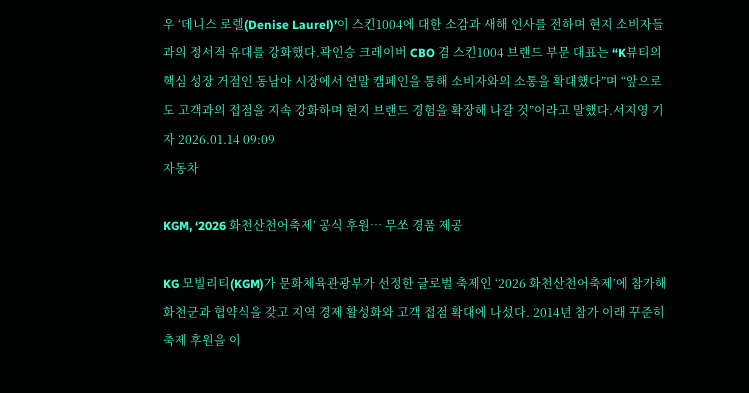우 ‘데니스 로렐(Denise Laurel)’이 스킨1004에 대한 소감과 새해 인사를 전하며 현지 소비자들과의 정서적 유대를 강화했다.곽인승 크레이버 CBO 겸 스킨1004 브랜드 부문 대표는 “K뷰티의 핵심 성장 거점인 동남아 시장에서 연말 캠페인을 통해 소비자와의 소통을 확대했다”며 “앞으로도 고객과의 접점을 지속 강화하며 현지 브랜드 경험을 확장해 나갈 것”이라고 말했다.서지영 기자 2026.01.14 09:09
자동차

KGM, ‘2026 화천산천어축제’ 공식 후원… 무쏘 경품 제공

KG 모빌리티(KGM)가 문화체육관광부가 선정한 글로벌 축제인 ‘2026 화천산천어축제’에 참가해 화천군과 협약식을 갖고 지역 경제 활성화와 고객 접점 확대에 나섰다. 2014년 참가 이래 꾸준히 축제 후원을 이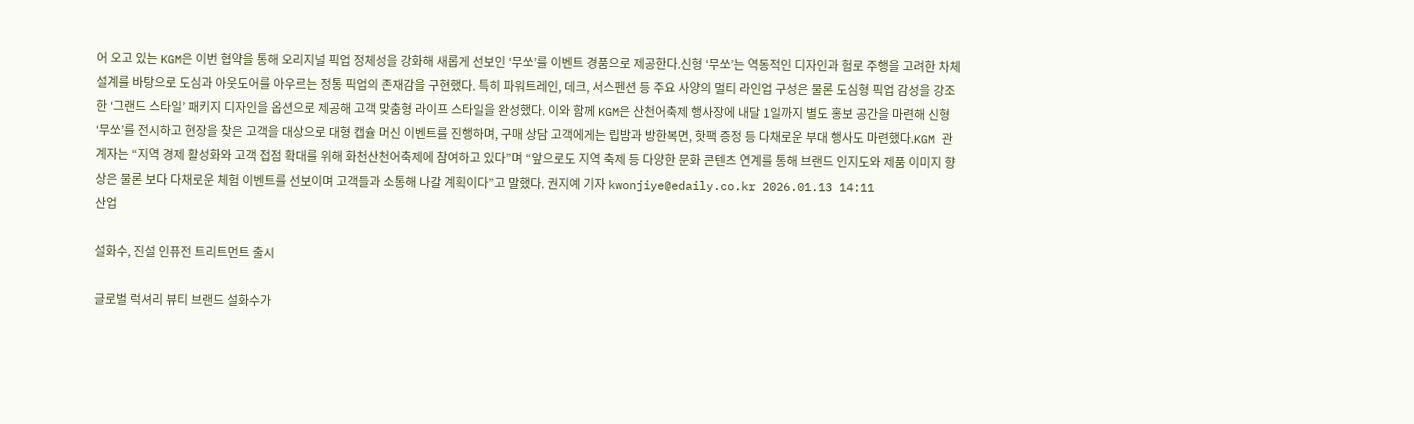어 오고 있는 KGM은 이번 협약을 통해 오리지널 픽업 정체성을 강화해 새롭게 선보인 ‘무쏘’를 이벤트 경품으로 제공한다.신형 ‘무쏘’는 역동적인 디자인과 험로 주행을 고려한 차체 설계를 바탕으로 도심과 아웃도어를 아우르는 정통 픽업의 존재감을 구현했다. 특히 파워트레인, 데크, 서스펜션 등 주요 사양의 멀티 라인업 구성은 물론 도심형 픽업 감성을 강조한 ‘그랜드 스타일’ 패키지 디자인을 옵션으로 제공해 고객 맞춤형 라이프 스타일을 완성했다. 이와 함께 KGM은 산천어축제 행사장에 내달 1일까지 별도 홍보 공간을 마련해 신형 ‘무쏘’를 전시하고 현장을 찾은 고객을 대상으로 대형 캡슐 머신 이벤트를 진행하며, 구매 상담 고객에게는 립밤과 방한복면, 핫팩 증정 등 다채로운 부대 행사도 마련했다.KGM 관계자는 “지역 경제 활성화와 고객 접점 확대를 위해 화천산천어축제에 참여하고 있다”며 “앞으로도 지역 축제 등 다양한 문화 콘텐츠 연계를 통해 브랜드 인지도와 제품 이미지 향상은 물론 보다 다채로운 체험 이벤트를 선보이며 고객들과 소통해 나갈 계획이다”고 말했다. 권지예 기자 kwonjiye@edaily.co.kr 2026.01.13 14:11
산업

설화수, 진설 인퓨전 트리트먼트 출시

글로벌 럭셔리 뷰티 브랜드 설화수가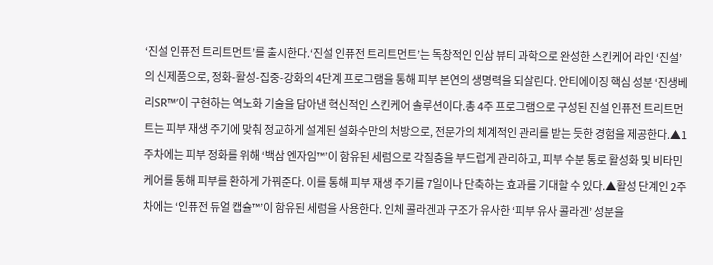‘진설 인퓨전 트리트먼트’를 출시한다.‘진설 인퓨전 트리트먼트’는 독창적인 인삼 뷰티 과학으로 완성한 스킨케어 라인 ‘진설’의 신제품으로, 정화-활성-집중-강화의 4단계 프로그램을 통해 피부 본연의 생명력을 되살린다. 안티에이징 핵심 성분 ‘진생베리SR™’이 구현하는 역노화 기술을 담아낸 혁신적인 스킨케어 솔루션이다.총 4주 프로그램으로 구성된 진설 인퓨전 트리트먼트는 피부 재생 주기에 맞춰 정교하게 설계된 설화수만의 처방으로, 전문가의 체계적인 관리를 받는 듯한 경험을 제공한다.▲1주차에는 피부 정화를 위해 ‘백삼 엔자임™’이 함유된 세럼으로 각질층을 부드럽게 관리하고, 피부 수분 통로 활성화 및 비타민 케어를 통해 피부를 환하게 가꿔준다. 이를 통해 피부 재생 주기를 7일이나 단축하는 효과를 기대할 수 있다.▲활성 단계인 2주차에는 ‘인퓨전 듀얼 캡슐™’이 함유된 세럼을 사용한다. 인체 콜라겐과 구조가 유사한 ‘피부 유사 콜라겐’ 성분을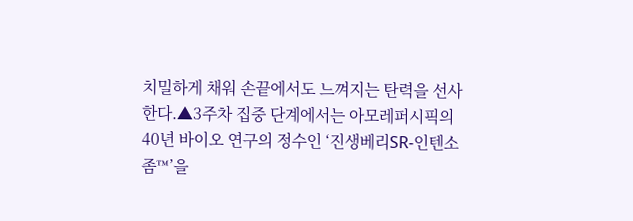치밀하게 채워 손끝에서도 느껴지는 탄력을 선사한다.▲3주차 집중 단계에서는 아모레퍼시픽의 40년 바이오 연구의 정수인 ‘진생베리SR-인텐소좀™’을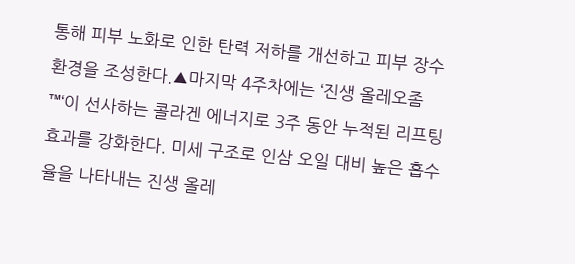통해 피부 노화로 인한 탄력 저하를 개선하고 피부 장수 환경을 조성한다.▲마지막 4주차에는 ‘진생 올레오좀™‘이 선사하는 콜라겐 에너지로 3주 동안 누적된 리프팅 효과를 강화한다. 미세 구조로 인삼 오일 대비 높은 흡수율을 나타내는 진생 올레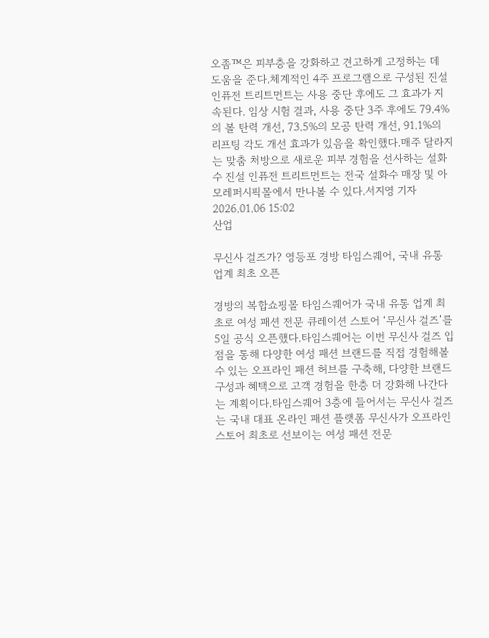오좀™은 피부층을 강화하고 견고하게 고정하는 데 도움을 준다.체계적인 4주 프로그램으로 구성된 진설 인퓨전 트리트먼트는 사용 중단 후에도 그 효과가 지속된다. 임상 시험 결과, 사용 중단 3주 후에도 79.4%의 볼 탄력 개선, 73.5%의 모공 탄력 개선, 91.1%의 리프팅 각도 개선 효과가 있음을 확인했다.매주 달라지는 맞춤 처방으로 새로운 피부 경험을 선사하는 설화수 진설 인퓨전 트리트먼트는 전국 설화수 매장 및 아모레퍼시픽몰에서 만나볼 수 있다.서지영 기자 2026.01.06 15:02
산업

무신사 걸즈가? 영등포 경방 타임스퀘어, 국내 유통 업계 최초 오픈

경방의 복합쇼핑몰 타임스퀘어가 국내 유통 업계 최초로 여성 패션 전문 큐레이션 스토어 ‘무신사 걸즈’를 5일 공식 오픈했다.타임스퀘어는 이번 무신사 걸즈 입점을 통해 다양한 여성 패션 브랜드를 직접 경험해볼 수 있는 오프라인 패션 허브를 구축해, 다양한 브랜드 구성과 혜택으로 고객 경험을 한층 더 강화해 나간다는 계획이다.타임스퀘어 3층에 들어서는 무신사 걸즈는 국내 대표 온라인 패션 플랫폼 무신사가 오프라인 스토어 최초로 선보이는 여성 패션 전문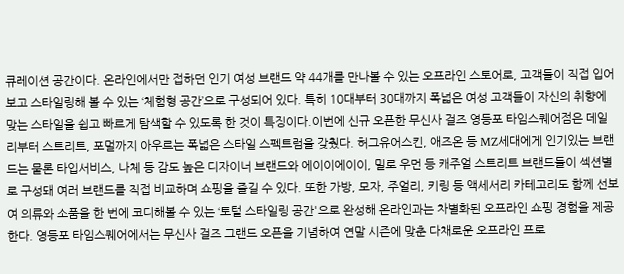큐레이션 공간이다. 온라인에서만 접하던 인기 여성 브랜드 약 44개를 만나볼 수 있는 오프라인 스토어로, 고객들이 직접 입어 보고 스타일링해 볼 수 있는 ‘체험형 공간’으로 구성되어 있다. 특히 10대부터 30대까지 폭넓은 여성 고객들이 자신의 취향에 맞는 스타일을 쉽고 빠르게 탐색할 수 있도록 한 것이 특징이다.이번에 신규 오픈한 무신사 걸즈 영등포 타임스퀘어점은 데일리부터 스트리트, 포멀까지 아우르는 폭넓은 스타일 스펙트럼을 갖췄다. 허그유어스킨, 애즈온 등 MZ세대에게 인기있는 브랜드는 물론 타입서비스, 나체 등 감도 높은 디자이너 브랜드와 에이이에이이, 밀로 우먼 등 캐주얼 스트리트 브랜드들이 섹션별로 구성돼 여러 브랜드를 직접 비교하며 쇼핑을 즐길 수 있다. 또한 가방, 모자, 주얼리, 키링 등 액세서리 카테고리도 함께 선보여 의류와 소품을 한 번에 코디해볼 수 있는 ‘토털 스타일링 공간'으로 완성해 온라인과는 차별화된 오프라인 쇼핑 경험을 제공한다. 영등포 타임스퀘어에서는 무신사 걸즈 그랜드 오픈을 기념하여 연말 시즌에 맞춘 다채로운 오프라인 프로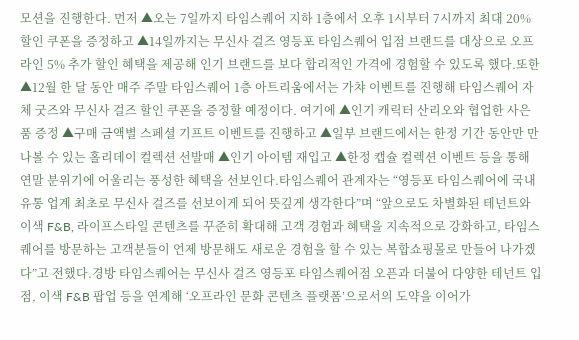모션을 진행한다. 먼저 ▲오는 7일까지 타임스퀘어 지하 1층에서 오후 1시부터 7시까지 최대 20% 할인 쿠폰을 증정하고 ▲14일까지는 무신사 걸즈 영등포 타임스퀘어 입점 브랜드를 대상으로 오프라인 5% 추가 할인 혜택을 제공해 인기 브랜드를 보다 합리적인 가격에 경험할 수 있도록 했다.또한 ▲12월 한 달 동안 매주 주말 타임스퀘어 1층 아트리움에서는 가챠 이벤트를 진행해 타임스퀘어 자체 굿즈와 무신사 걸즈 할인 쿠폰을 증정할 예정이다. 여기에 ▲인기 캐릭터 산리오와 협업한 사은품 증정 ▲구매 금액별 스페셜 기프트 이벤트를 진행하고 ▲일부 브랜드에서는 한정 기간 동안만 만나볼 수 있는 홀리데이 컬렉션 선발매 ▲인기 아이템 재입고 ▲한정 캡슐 컬렉션 이벤트 등을 통해 연말 분위기에 어울리는 풍성한 혜택을 선보인다.타임스퀘어 관계자는 “영등포 타임스퀘어에 국내 유통 업계 최초로 무신사 걸즈를 선보이게 되어 뜻깊게 생각한다”며 “앞으로도 차별화된 테넌트와 이색 F&B, 라이프스타일 콘텐츠를 꾸준히 확대해 고객 경험과 혜택을 지속적으로 강화하고, 타임스퀘어를 방문하는 고객분들이 언제 방문해도 새로운 경험을 할 수 있는 복합쇼핑몰로 만들어 나가겠다”고 전했다.경방 타임스퀘어는 무신사 걸즈 영등포 타임스퀘어점 오픈과 더불어 다양한 테넌트 입점, 이색 F&B 팝업 등을 연계해 ‘오프라인 문화 콘텐츠 플랫폼’으로서의 도약을 이어가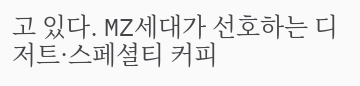고 있다. MZ세대가 선호하는 디저트·스페셜티 커피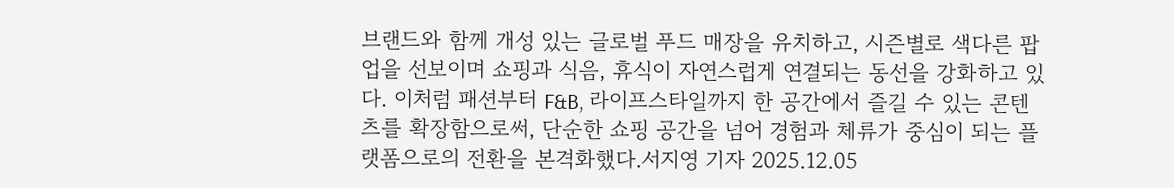브랜드와 함께 개성 있는 글로벌 푸드 매장을 유치하고, 시즌별로 색다른 팝업을 선보이며 쇼핑과 식음, 휴식이 자연스럽게 연결되는 동선을 강화하고 있다. 이처럼 패션부터 F&B, 라이프스타일까지 한 공간에서 즐길 수 있는 콘텐츠를 확장함으로써, 단순한 쇼핑 공간을 넘어 경험과 체류가 중심이 되는 플랫폼으로의 전환을 본격화했다.서지영 기자 2025.12.05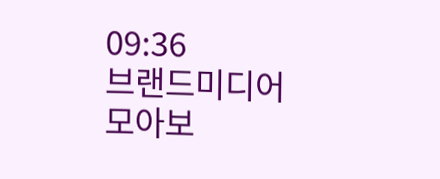09:36
브랜드미디어
모아보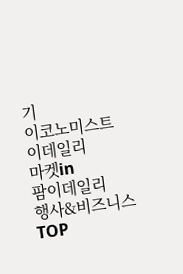기
이코노미스트
이데일리
마켓in
팜이데일리
행사&비즈니스
TOP